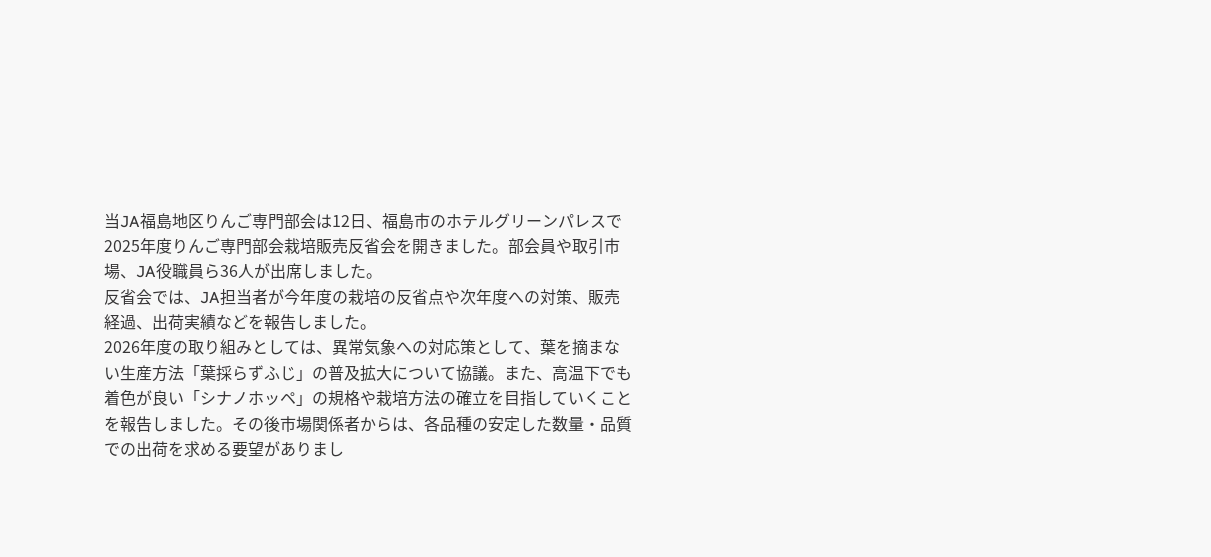当JA福島地区りんご専門部会は12日、福島市のホテルグリーンパレスで2025年度りんご専門部会栽培販売反省会を開きました。部会員や取引市場、JA役職員ら36人が出席しました。
反省会では、JA担当者が今年度の栽培の反省点や次年度への対策、販売経過、出荷実績などを報告しました。
2026年度の取り組みとしては、異常気象への対応策として、葉を摘まない生産方法「葉採らずふじ」の普及拡大について協議。また、高温下でも着色が良い「シナノホッペ」の規格や栽培方法の確立を目指していくことを報告しました。その後市場関係者からは、各品種の安定した数量・品質での出荷を求める要望がありまし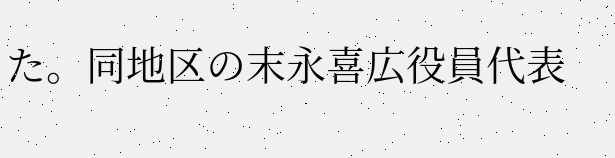た。同地区の末永喜広役員代表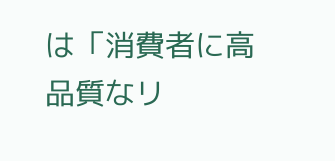は「消費者に高品質なリ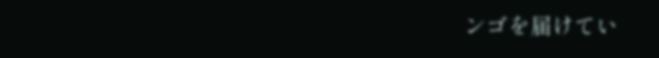ンゴを届けてい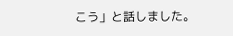こう」と話しました。